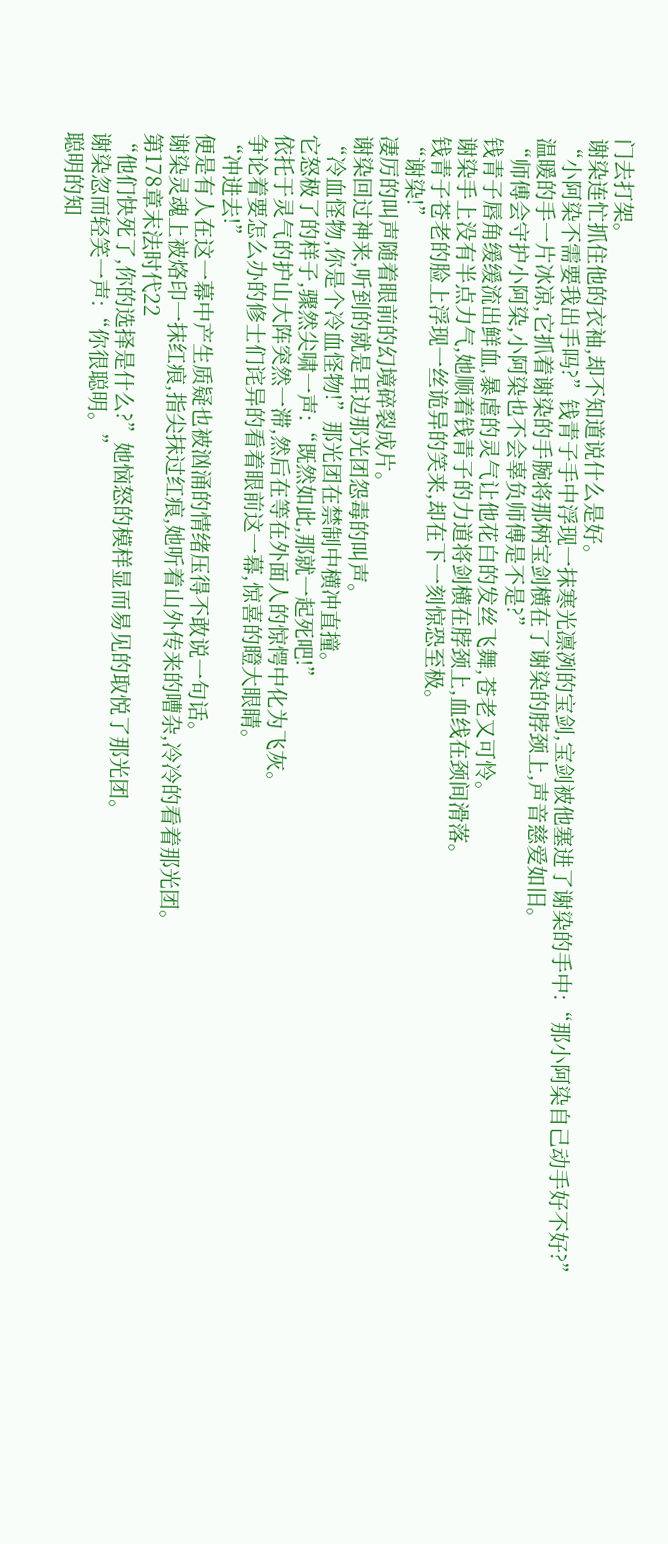门去打架。
谢染连忙抓住他的衣袖,却不知道说什么是好。
“小阿染不需要我出手吗?”钱青子手中浮现一抹寒光凛冽的宝剑,宝剑被他塞进了谢染的手中:“那小阿染自己动手好不好?”
温暖的手一片冰凉,它抓着谢染的手腕将那柄宝剑横在了谢染的脖颈上,声音慈爱如旧。
“师傅会守护小阿染,小阿染也不会辜负师傅是不是?”
钱青子唇角缓缓流出鲜血,暴虐的灵气让他花白的发丝飞舞,苍老又可怜。
谢染手上没有半点力气,她顺着钱青子的力道将剑横在脖颈上,血线在颈间滑落。
钱青子苍老的脸上浮现一丝诡异的笑来,却在下一刻惊恐至极。
“谢染!”
凄厉的叫声随着眼前的幻境碎裂成片。
谢染回过神来,听到的就是耳边那光团怨毒的叫声。
“冷血怪物,你是个冷血怪物!”那光团在禁制中横冲直撞。
它怒极了的样子,骤然尖啸一声:“既然如此,那就一起死吧!”
依托于灵气的护山大阵突然一滞,然后在等在外面人的惊愕中化为飞灰。
争论着要怎么办的修士们诧异的看着眼前这一幕,惊喜的瞪大眼睛。
“冲进去!”
便是有人在这一幕中产生质疑也被汹涌的情绪压得不敢说一句话。
谢染灵魂上被烙印一抹红痕,指尖抹过红痕,她听着山外传来的嘈杂,冷冷的看着那光团。
第178章末法时代22
“他们快死了,你的选择是什么?”她恼怒的模样显而易见的取悦了那光团。
谢染忽而轻笑一声:“你很聪明。”
聪明的知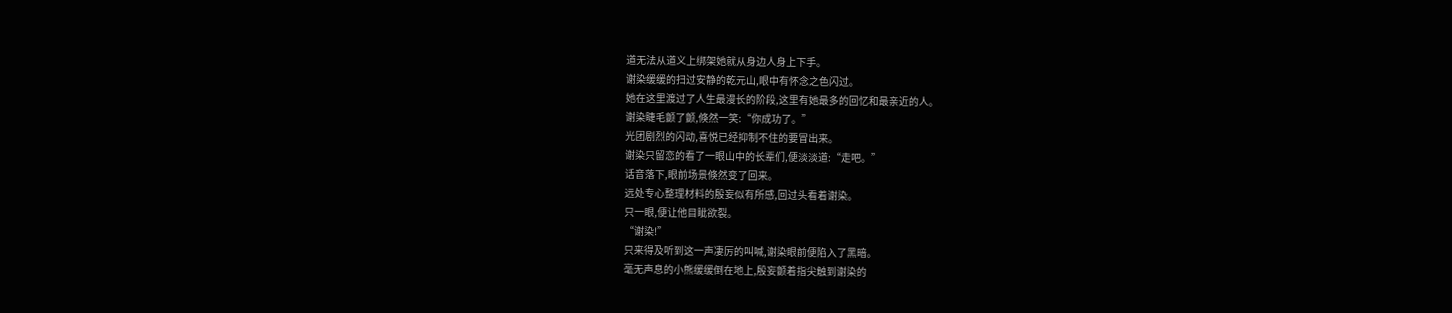道无法从道义上绑架她就从身边人身上下手。
谢染缓缓的扫过安静的乾元山,眼中有怀念之色闪过。
她在这里渡过了人生最漫长的阶段,这里有她最多的回忆和最亲近的人。
谢染睫毛颤了颤,倏然一笑:“你成功了。”
光团剧烈的闪动,喜悦已经抑制不住的要冒出来。
谢染只留恋的看了一眼山中的长辈们,便淡淡道:“走吧。”
话音落下,眼前场景倏然变了回来。
远处专心整理材料的殷妄似有所感,回过头看着谢染。
只一眼,便让他目眦欲裂。
“谢染!”
只来得及听到这一声凄厉的叫喊,谢染眼前便陷入了黑暗。
毫无声息的小熊缓缓倒在地上,殷妄颤着指尖触到谢染的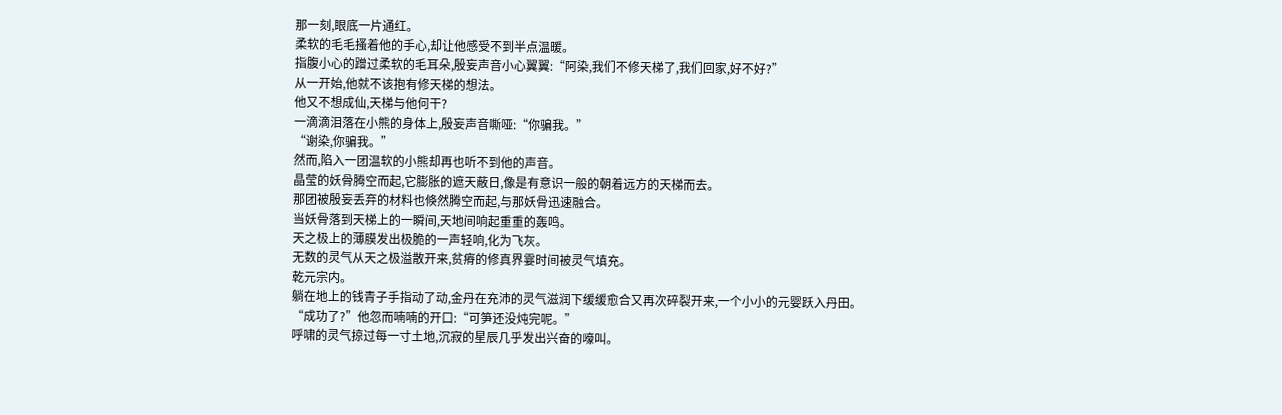那一刻,眼底一片通红。
柔软的毛毛搔着他的手心,却让他感受不到半点温暖。
指腹小心的蹭过柔软的毛耳朵,殷妄声音小心翼翼:“阿染,我们不修天梯了,我们回家,好不好?”
从一开始,他就不该抱有修天梯的想法。
他又不想成仙,天梯与他何干?
一滴滴泪落在小熊的身体上,殷妄声音嘶哑:“你骗我。”
“谢染,你骗我。”
然而,陷入一团温软的小熊却再也听不到他的声音。
晶莹的妖骨腾空而起,它膨胀的遮天蔽日,像是有意识一般的朝着远方的天梯而去。
那团被殷妄丢弃的材料也倏然腾空而起,与那妖骨迅速融合。
当妖骨落到天梯上的一瞬间,天地间响起重重的轰鸣。
天之极上的薄膜发出极脆的一声轻响,化为飞灰。
无数的灵气从天之极溢散开来,贫瘠的修真界霎时间被灵气填充。
乾元宗内。
躺在地上的钱青子手指动了动,金丹在充沛的灵气滋润下缓缓愈合又再次碎裂开来,一个小小的元婴跃入丹田。
“成功了?”他忽而喃喃的开口:“可笋还没炖完呢。”
呼啸的灵气掠过每一寸土地,沉寂的星辰几乎发出兴奋的嚎叫。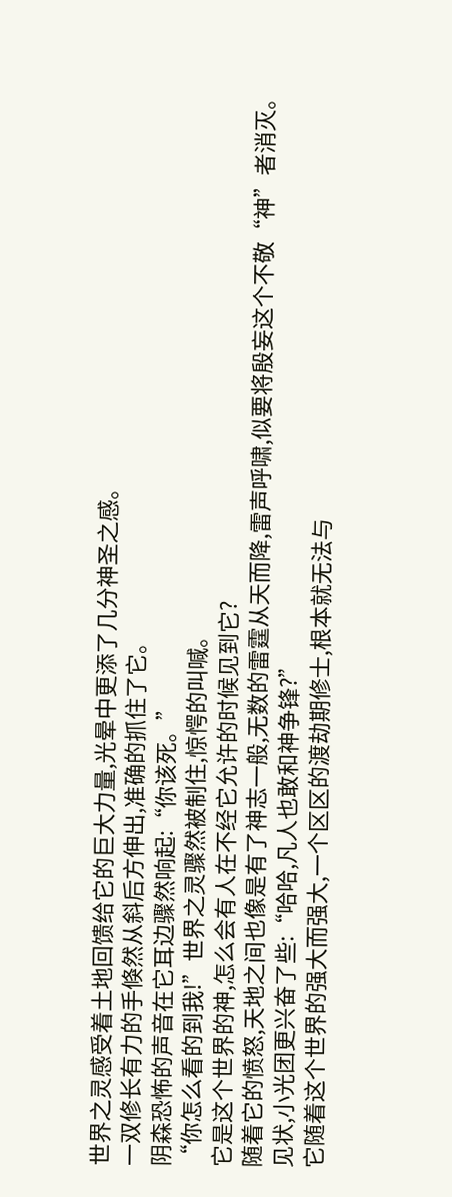世界之灵感受着土地回馈给它的巨大力量,光晕中更添了几分神圣之感。
一双修长有力的手倏然从斜后方伸出,准确的抓住了它。
阴森恐怖的声音在它耳边骤然响起:“你该死。”
“你怎么看的到我!”世界之灵骤然被制住,惊愕的叫喊。
它是这个世界的神,怎么会有人在不经它允许的时候见到它?
随着它的愤怒,天地之间也像是有了神志一般,无数的雷霆从天而降,雷声呼啸,似要将殷妄这个不敬“神”者消灭。
见状,小光团更兴奋了些:“哈哈,凡人也敢和神争锋?”
它随着这个世界的强大而强大,一个区区的渡劫期修士,根本就无法与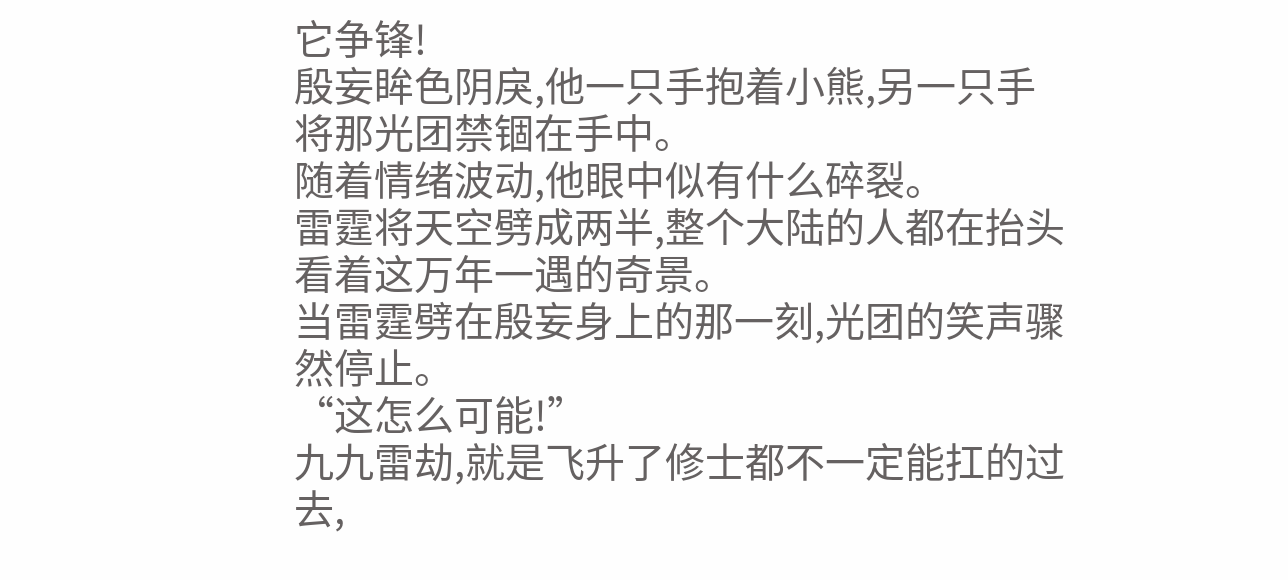它争锋!
殷妄眸色阴戾,他一只手抱着小熊,另一只手将那光团禁锢在手中。
随着情绪波动,他眼中似有什么碎裂。
雷霆将天空劈成两半,整个大陆的人都在抬头看着这万年一遇的奇景。
当雷霆劈在殷妄身上的那一刻,光团的笑声骤然停止。
“这怎么可能!”
九九雷劫,就是飞升了修士都不一定能扛的过去,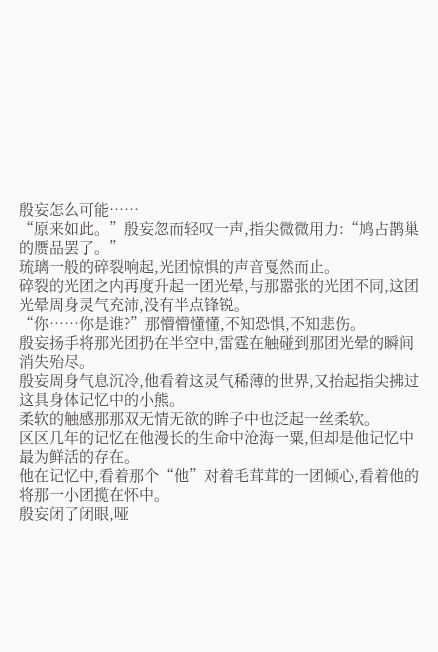殷妄怎么可能……
“原来如此。”殷妄忽而轻叹一声,指尖微微用力:“鸠占鹊巢的赝品罢了。”
琉璃一般的碎裂响起,光团惊惧的声音戛然而止。
碎裂的光团之内再度升起一团光晕,与那嚣张的光团不同,这团光晕周身灵气充沛,没有半点锋锐。
“你……你是谁?”那懵懵懂懂,不知恐惧,不知悲伤。
殷妄扬手将那光团扔在半空中,雷霆在触碰到那团光晕的瞬间消失殆尽。
殷妄周身气息沉冷,他看着这灵气稀薄的世界,又抬起指尖拂过这具身体记忆中的小熊。
柔软的触感那那双无情无欲的眸子中也泛起一丝柔软。
区区几年的记忆在他漫长的生命中沧海一粟,但却是他记忆中最为鲜活的存在。
他在记忆中,看着那个“他”对着毛茸茸的一团倾心,看着他的将那一小团揽在怀中。
殷妄闭了闭眼,哑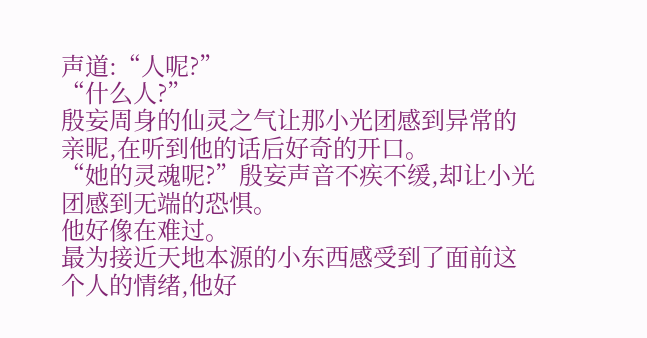声道:“人呢?”
“什么人?”
殷妄周身的仙灵之气让那小光团感到异常的亲昵,在听到他的话后好奇的开口。
“她的灵魂呢?”殷妄声音不疾不缓,却让小光团感到无端的恐惧。
他好像在难过。
最为接近天地本源的小东西感受到了面前这个人的情绪,他好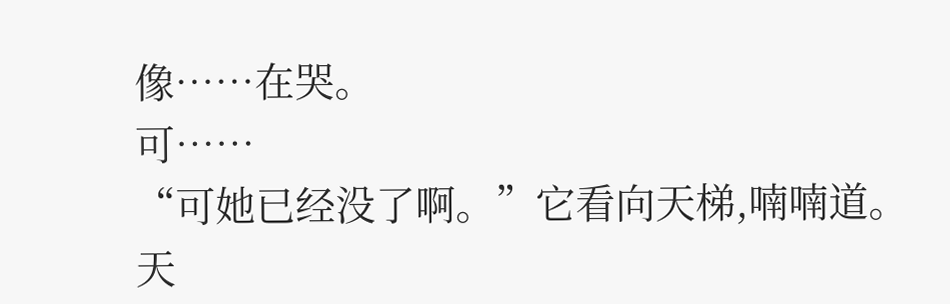像……在哭。
可……
“可她已经没了啊。”它看向天梯,喃喃道。
天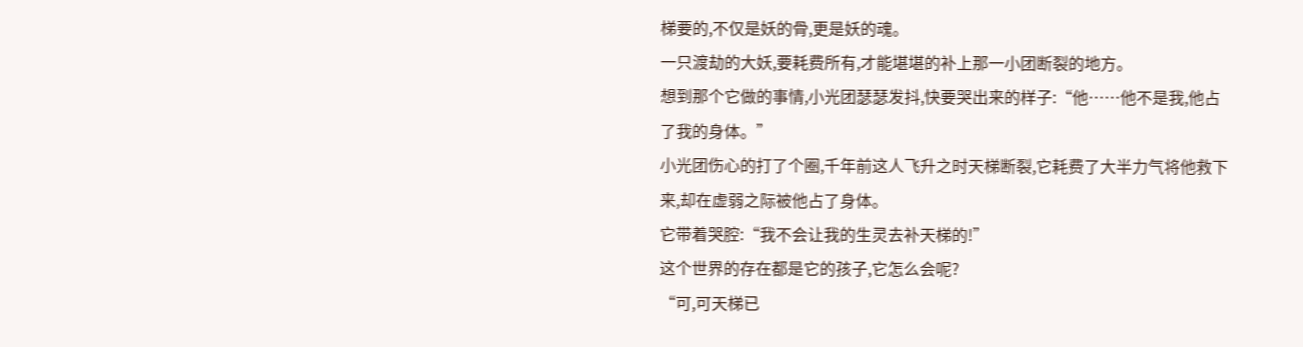梯要的,不仅是妖的骨,更是妖的魂。
一只渡劫的大妖,要耗费所有,才能堪堪的补上那一小团断裂的地方。
想到那个它做的事情,小光团瑟瑟发抖,快要哭出来的样子:“他……他不是我,他占了我的身体。”
小光团伤心的打了个圈,千年前这人飞升之时天梯断裂,它耗费了大半力气将他救下来,却在虚弱之际被他占了身体。
它带着哭腔:“我不会让我的生灵去补天梯的!”
这个世界的存在都是它的孩子,它怎么会呢?
“可,可天梯已